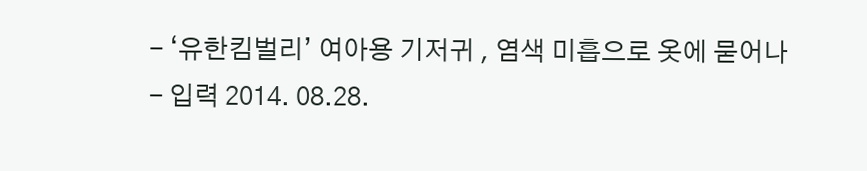- ‘유한킴벌리’ 여아용 기저귀 , 염색 미흡으로 옷에 묻어나
- 입력 2014. 08.28.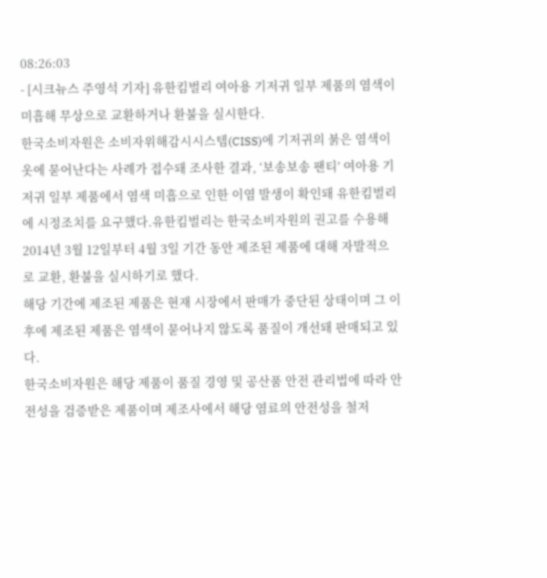08:26:03
- [시크뉴스 주영석 기자] 유한킴벌리 여아용 기저귀 일부 제품의 염색이 미흡해 무상으로 교환하거나 환불을 실시한다.
한국소비자원은 소비자위해감시시스템(CISS)에 기저귀의 붉은 염색이 옷에 묻어난다는 사례가 접수돼 조사한 결과, ‘보송보송 팬티’ 여아용 기저귀 일부 제품에서 염색 미흡으로 인한 이염 발생이 확인돼 유한킴벌리에 시정조치를 요구했다.유한킴벌리는 한국소비자원의 권고를 수용해 2014년 3월 12일부터 4월 3일 기간 동안 제조된 제품에 대해 자발적으로 교환, 환불을 실시하기로 했다.
해당 기간에 제조된 제품은 현재 시장에서 판매가 중단된 상태이며 그 이후에 제조된 제품은 염색이 묻어나지 않도록 품질이 개선돼 판매되고 있다.
한국소비자원은 해당 제품이 품질 경영 및 공산품 안전 관리법에 따라 안전성을 검증받은 제품이며 제조사에서 해당 염료의 안전성을 철저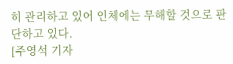히 관리하고 있어 인체에는 무해할 것으로 판단하고 있다.
[주영석 기자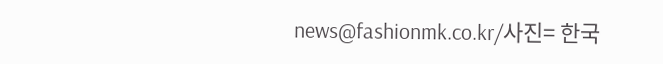news@fashionmk.co.kr/사진= 한국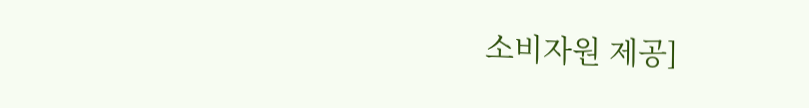소비자원 제공]